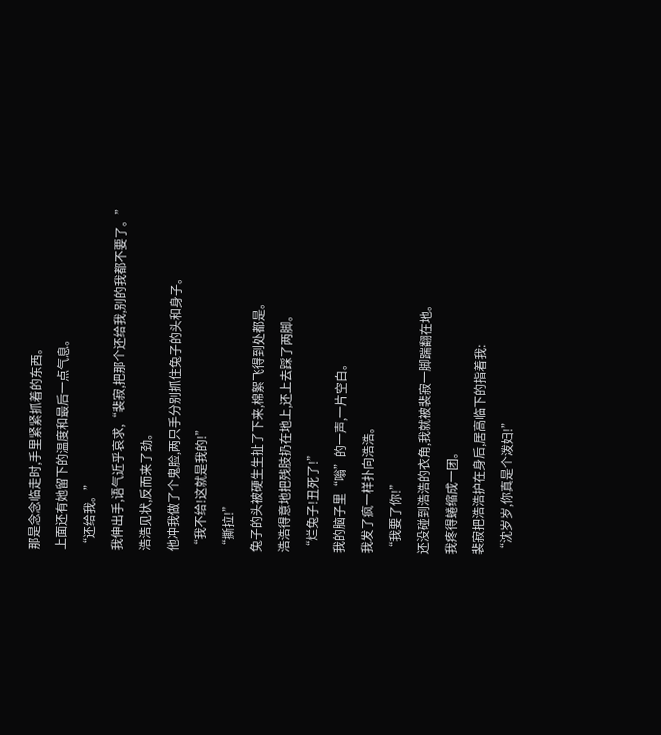那是念念临走时,手里紧紧抓着的东西。
上面还有她留下的温度和最后一点气息。
“还给我。”
我伸出手,语气近乎哀求,“裴寂,把那个还给我,别的我都不要了。”
浩浩见状,反而来了劲。
他冲我做了个鬼脸,两只手分别抓住兔子的头和身子。
“我不给!这就是我的!”
“撕拉!”
兔子的头被硬生生扯了下来,棉絮飞得到处都是。
浩浩得意地把残肢扔在地上,还上去踩了两脚。
“烂兔子!丑死了!”
我的脑子里“嗡”的一声,一片空白。
我发了疯一样扑向浩浩。
“我要了你!”
还没碰到浩浩的衣角,我就被裴寂一脚踹翻在地。
我疼得蜷缩成一团。
裴寂把浩浩护在身后,居高临下的指着我:
“沈岁岁,你真是个泼妇!”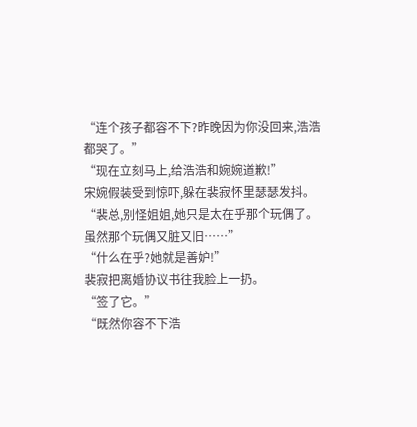“连个孩子都容不下?昨晚因为你没回来,浩浩都哭了。”
“现在立刻马上,给浩浩和婉婉道歉!”
宋婉假装受到惊吓,躲在裴寂怀里瑟瑟发抖。
“裴总,别怪姐姐,她只是太在乎那个玩偶了。
虽然那个玩偶又脏又旧……”
“什么在乎?她就是善妒!”
裴寂把离婚协议书往我脸上一扔。
“签了它。”
“既然你容不下浩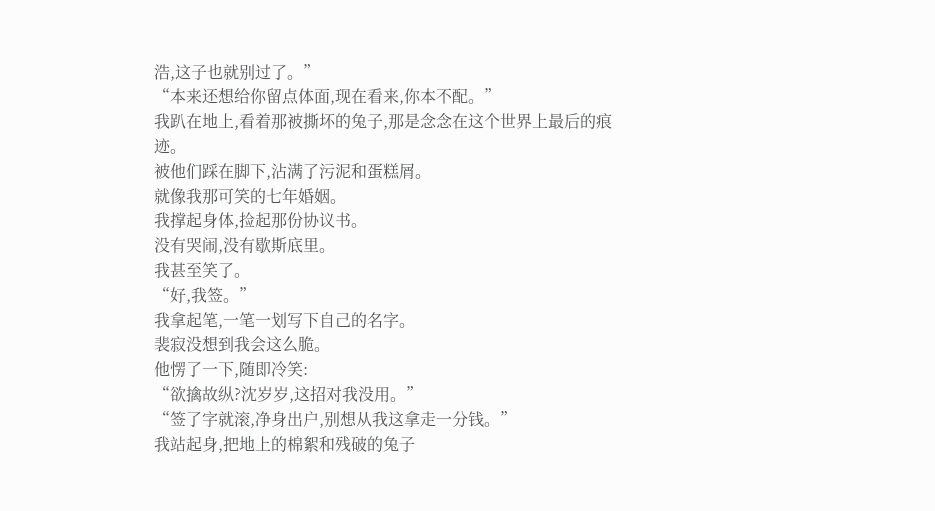浩,这子也就别过了。”
“本来还想给你留点体面,现在看来,你本不配。”
我趴在地上,看着那被撕坏的兔子,那是念念在这个世界上最后的痕迹。
被他们踩在脚下,沾满了污泥和蛋糕屑。
就像我那可笑的七年婚姻。
我撑起身体,捡起那份协议书。
没有哭闹,没有歇斯底里。
我甚至笑了。
“好,我签。”
我拿起笔,一笔一划写下自己的名字。
裴寂没想到我会这么脆。
他愣了一下,随即冷笑:
“欲擒故纵?沈岁岁,这招对我没用。”
“签了字就滚,净身出户,别想从我这拿走一分钱。”
我站起身,把地上的棉絮和残破的兔子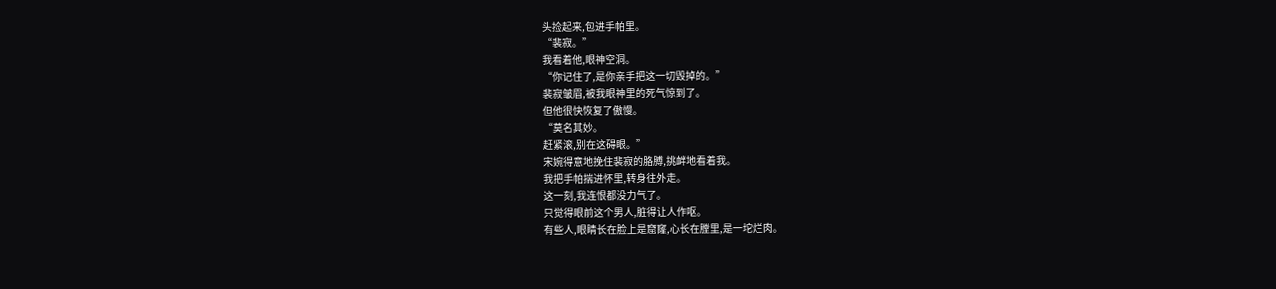头捡起来,包进手帕里。
“裴寂。”
我看着他,眼神空洞。
“你记住了,是你亲手把这一切毁掉的。”
裴寂皱眉,被我眼神里的死气惊到了。
但他很快恢复了傲慢。
“莫名其妙。
赶紧滚,别在这碍眼。”
宋婉得意地挽住裴寂的胳膊,挑衅地看着我。
我把手帕揣进怀里,转身往外走。
这一刻,我连恨都没力气了。
只觉得眼前这个男人,脏得让人作呕。
有些人,眼睛长在脸上是窟窿,心长在膛里,是一坨烂肉。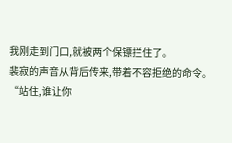我刚走到门口,就被两个保镖拦住了。
裴寂的声音从背后传来,带着不容拒绝的命令。
“站住,谁让你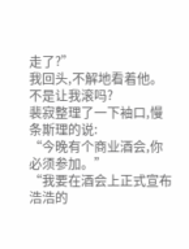走了?”
我回头,不解地看着他。
不是让我滚吗?
裴寂整理了一下袖口,慢条斯理的说:
“今晚有个商业酒会,你必须参加。”
“我要在酒会上正式宣布浩浩的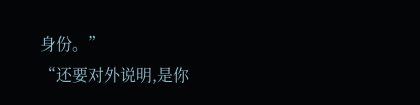身份。”
“还要对外说明,是你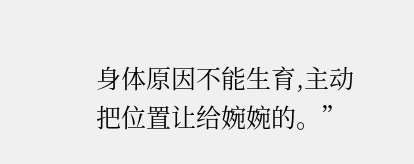身体原因不能生育,主动把位置让给婉婉的。”